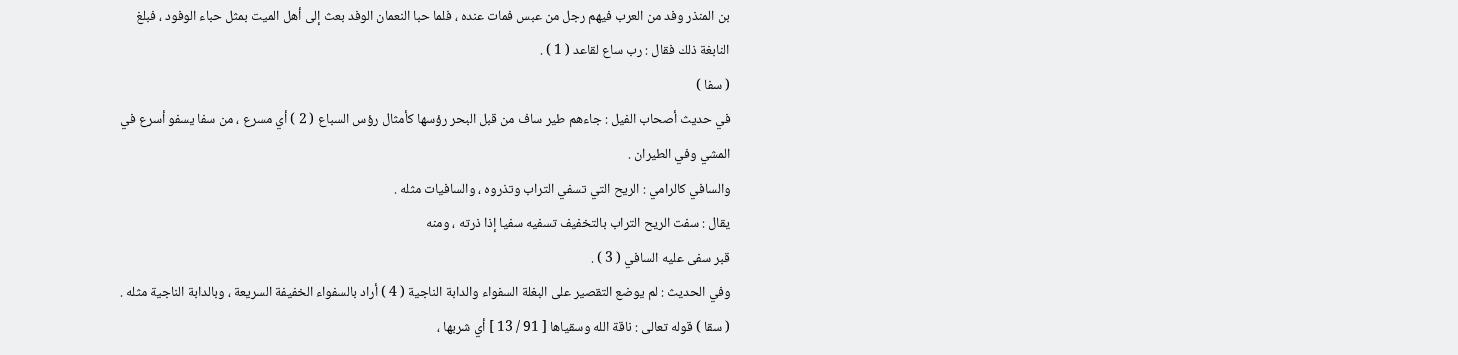بن المنذر وفد من العرب فيهم رجل من عبس فمات عنده ، فلما حبا النعمان الوفد بعث إلى أهل الميت بمثل حباء الوفود ، فبلغ النابغة ذلك فقال : رب ساع لقاعد ( 1 ) .
( سفا )
في حديث أصحاب الفيل : جاءهم طير ساف من قبل البحر رؤسها كأمثال رؤس السباع ( 2 ) أي مسرع ، من سفا يسفو أسرع في المشي وفي الطيران .
والسافي كالرامي : الريح التي تسفي التراب وتذروه ، والسافيات مثله .
يقال : سفت الريح التراب بالتخفيف تسفيه سفيا إذا ذرته ، ومنه
قبر سفى عليه السافي ( 3 ) .
وفي الحديث : لم يوضع التقصير على البغلة السفواء والدابة الناجية ( 4 ) أراد بالسفواء الخفيفة السريعة ، وبالدابة الناجية مثله .
( سقا ) قوله تعالى : ناقة الله وسقياها [ 91 / 13 ] أي شربها ،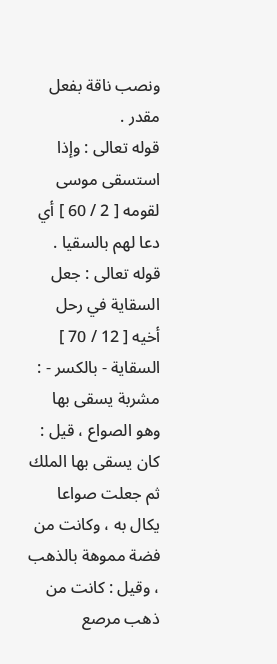ونصب ناقة بفعل مقدر .
قوله تعالى : وإذا استسقى موسى لقومه [ 2 / 60 ] أي دعا لهم بالسقيا .
قوله تعالى : جعل السقاية في رحل أخيه [ 12 / 70 ] السقاية - بالكسر - : مشربة يسقى بها وهو الصواع ، قيل : كان يسقى بها الملك ثم جعلت صواعا يكال به ، وكانت من فضة مموهة بالذهب ، وقيل : كانت من ذهب مرصع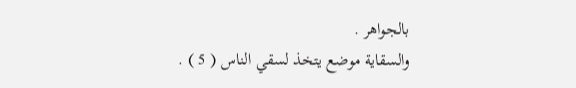بالجواهر .
والسقاية موضع يتخذ لسقي الناس ( 5 ) .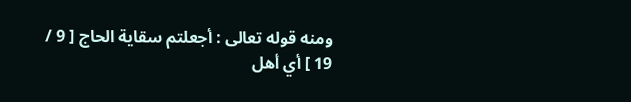ومنه قوله تعالى : أجعلتم سقاية الحاج [ 9 / 19 ] أي أهل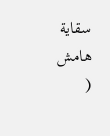سقاية
هامش
(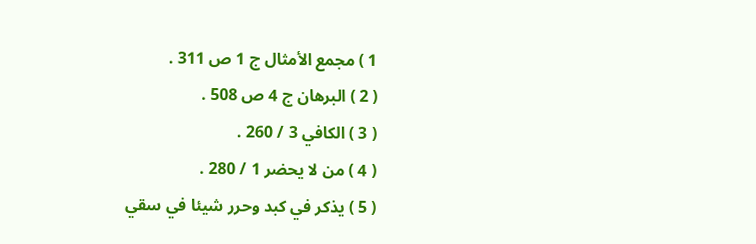1 ) مجمع الأمثال ج 1 ص 311 .
( 2 ) البرهان ج 4 ص 508 .
( 3 ) الكافي 3 / 260 .
( 4 ) من لا يحضر 1 / 280 .
( 5 ) يذكر في كبد وحرر شيئا في سقي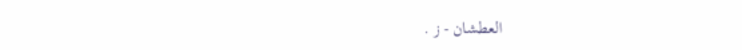العطشان - ز .